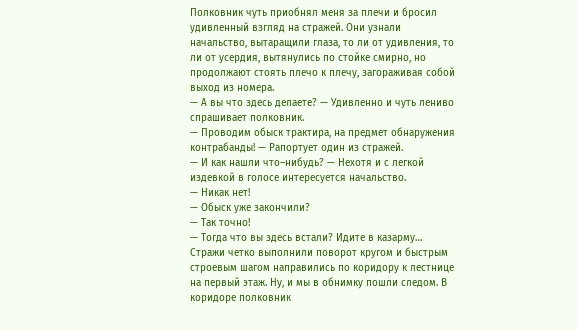Полковник чуть приобнял меня за плечи и бросил удивленный взгляд на стражей. Они узнали начальство, вытаращили глаза, то ли от удивления, то ли от усердия, вытянулись по стойке смирно, но продолжают стоять плечо к плечу, загораживая собой выход из номера.
— А вы что здесь делаете? — Удивленно и чуть лениво спрашивает полковник.
— Проводим обыск трактира, на предмет обнаружения контрабанды! — Рапортует один из стражей.
— И как нашли что–нибудь? — Нехотя и с легкой издевкой в голосе интересуется начальство.
— Никак нет!
— Обыск уже закончили?
— Так точно!
— Тогда что вы здесь встали? Идите в казарму…
Стражи четко выполнили поворот кругом и быстрым строевым шагом направились по коридору к лестнице на первый этаж. Ну, и мы в обнимку пошли следом. В коридоре полковник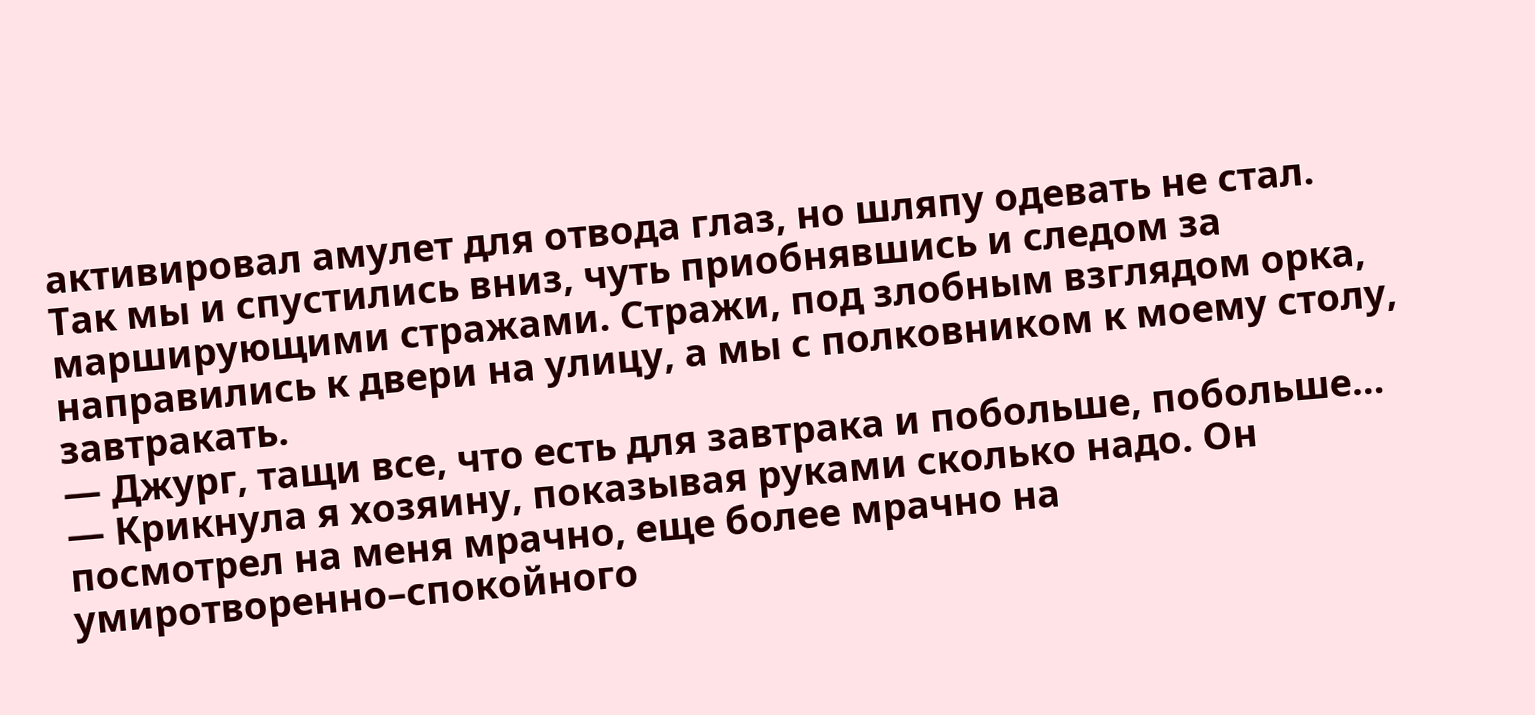активировал амулет для отвода глаз, но шляпу одевать не стал.
Так мы и спустились вниз, чуть приобнявшись и следом за марширующими стражами. Стражи, под злобным взглядом орка, направились к двери на улицу, а мы с полковником к моему столу, завтракать.
— Джург, тащи все, что есть для завтрака и побольше, побольше… — Крикнула я хозяину, показывая руками сколько надо. Он посмотрел на меня мрачно, еще более мрачно на умиротворенно–спокойного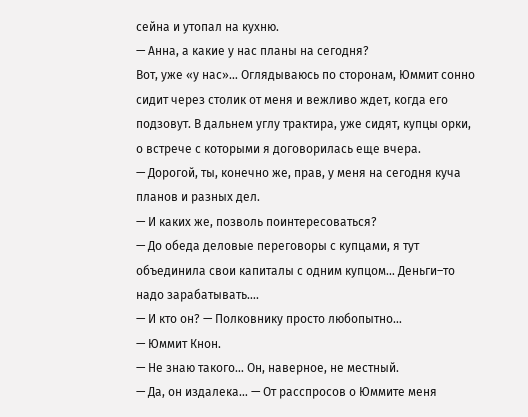сейна и утопал на кухню.
— Анна, а какие у нас планы на сегодня?
Вот, уже «у нас»… Оглядываюсь по сторонам, Юммит сонно сидит через столик от меня и вежливо ждет, когда его подзовут. В дальнем углу трактира, уже сидят, купцы орки, о встрече с которыми я договорилась еще вчера.
— Дорогой, ты, конечно же, прав, у меня на сегодня куча планов и разных дел.
— И каких же, позволь поинтересоваться?
— До обеда деловые переговоры с купцами, я тут объединила свои капиталы с одним купцом… Деньги–то надо зарабатывать….
— И кто он? — Полковнику просто любопытно…
— Юммит Кнон.
— Не знаю такого… Он, наверное, не местный.
— Да, он издалека… — От расспросов о Юммите меня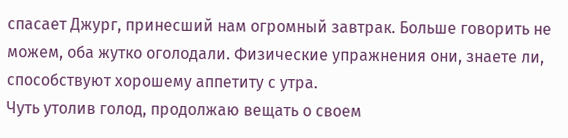спасает Джург, принесший нам огромный завтрак. Больше говорить не можем, оба жутко оголодали. Физические упражнения они, знаете ли, способствуют хорошему аппетиту с утра.
Чуть утолив голод, продолжаю вещать о своем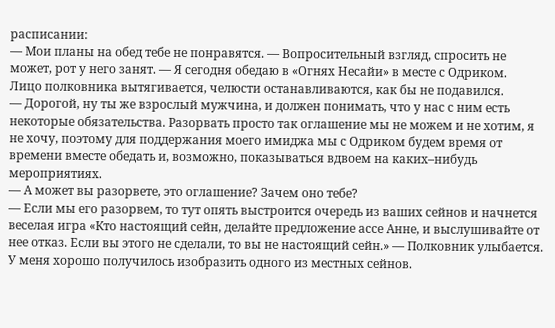расписании:
— Мои планы на обед тебе не понравятся. — Вопросительный взгляд, спросить не может, рот у него занят. — Я сегодня обедаю в «Огнях Несайи» в месте с Одриком.
Лицо полковника вытягивается, челюсти останавливаются, как бы не подавился.
— Дорогой, ну ты же взрослый мужчина, и должен понимать, что у нас с ним есть некоторые обязательства. Разорвать просто так оглашение мы не можем и не хотим, я не хочу, поэтому для поддержания моего имиджа мы с Одриком будем время от времени вместе обедать и, возможно, показываться вдвоем на каких–нибудь мероприятиях.
— А может вы разорвете, это оглашение? Зачем оно тебе?
— Если мы его разорвем, то тут опять выстроится очередь из ваших сейнов и начнется веселая игра «Кто настоящий сейн, делайте предложение ассе Анне, и выслушивайте от нее отказ. Если вы этого не сделали, то вы не настоящий сейн.» — Полковник улыбается. У меня хорошо получилось изобразить одного из местных сейнов.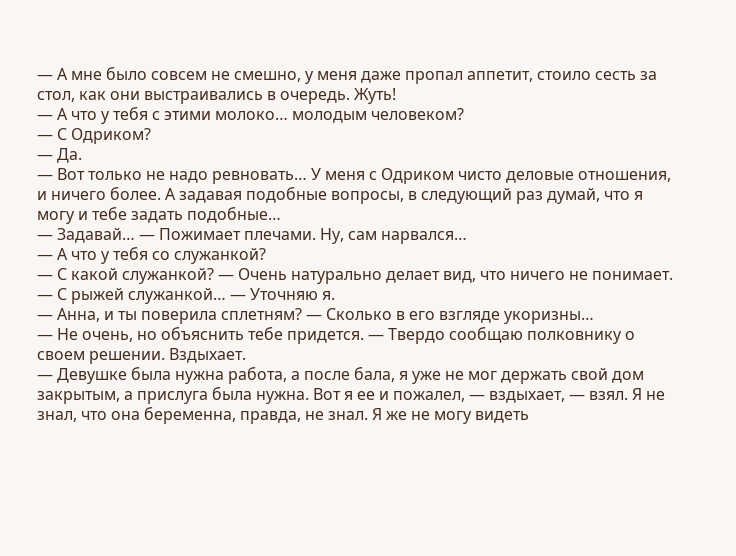— А мне было совсем не смешно, у меня даже пропал аппетит, стоило сесть за стол, как они выстраивались в очередь. Жуть!
— А что у тебя с этими молоко… молодым человеком?
— С Одриком?
— Да.
— Вот только не надо ревновать… У меня с Одриком чисто деловые отношения, и ничего более. А задавая подобные вопросы, в следующий раз думай, что я могу и тебе задать подобные…
— Задавай… — Пожимает плечами. Ну, сам нарвался…
— А что у тебя со служанкой?
— С какой служанкой? — Очень натурально делает вид, что ничего не понимает.
— С рыжей служанкой… — Уточняю я.
— Анна, и ты поверила сплетням? — Сколько в его взгляде укоризны…
— Не очень, но объяснить тебе придется. — Твердо сообщаю полковнику о своем решении. Вздыхает.
— Девушке была нужна работа, а после бала, я уже не мог держать свой дом закрытым, а прислуга была нужна. Вот я ее и пожалел, — вздыхает, — взял. Я не знал, что она беременна, правда, не знал. Я же не могу видеть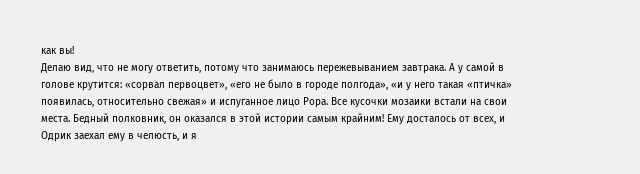как вы!
Делаю вид, что не могу ответить, потому что занимаюсь пережевыванием завтрака. А у самой в голове крутится: «сорвал первоцвет», «его не было в городе полгода», «и у него такая «птичка» появилась, относительно свежая» и испуганное лицо Рора. Все кусочки мозаики встали на свои места. Бедный полковник, он оказался в этой истории самым крайним! Ему досталось от всех, и Одрик заехал ему в челюсть, и я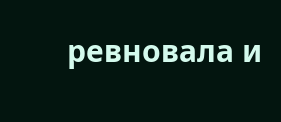ревновала и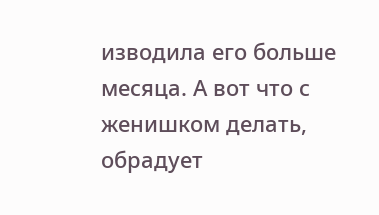изводила его больше месяца. А вот что с женишком делать, обрадует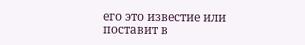его это известие или поставит в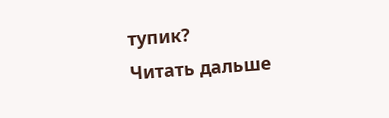тупик?
Читать дальше